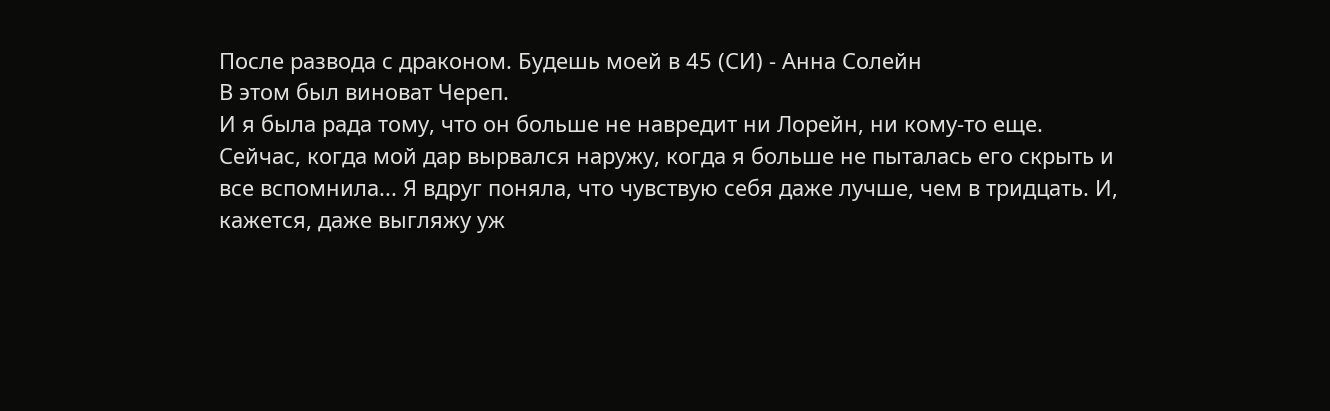После развода с драконом. Будешь моей в 45 (СИ) - Анна Солейн
В этом был виноват Череп.
И я была рада тому, что он больше не навредит ни Лорейн, ни кому-то еще.
Сейчас, когда мой дар вырвался наружу, когда я больше не пыталась его скрыть и все вспомнила... Я вдруг поняла, что чувствую себя даже лучше, чем в тридцать. И, кажется, даже выгляжу уж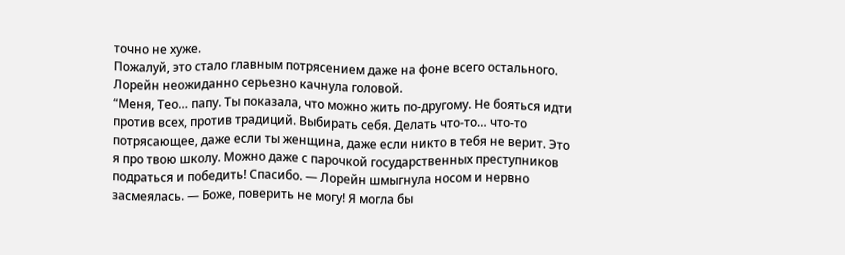точно не хуже.
Пожалуй, это стало главным потрясением даже на фоне всего остального.
Лорейн неожиданно серьезно качнула головой.
“Меня, Тео… папу. Ты показала, что можно жить по-другому. Не бояться идти против всех, против традиций. Выбирать себя. Делать что-то… что-то потрясающее, даже если ты женщина, даже если никто в тебя не верит. Это я про твою школу. Можно даже с парочкой государственных преступников подраться и победить! Спасибо. — Лорейн шмыгнула носом и нервно засмеялась. — Боже, поверить не могу! Я могла бы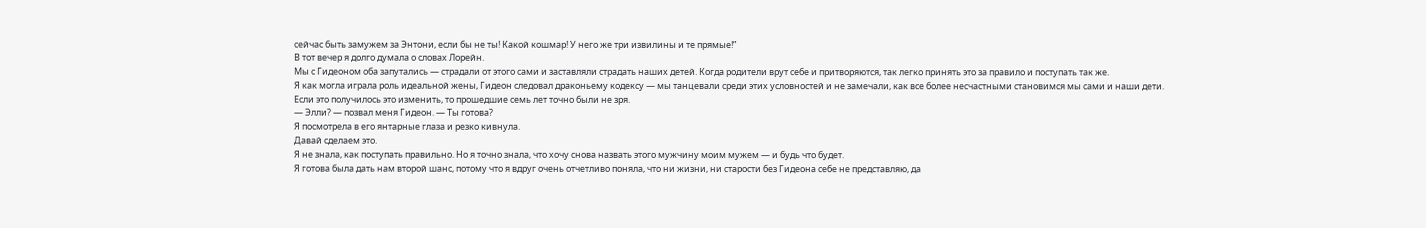сейчас быть замужем за Энтони, если бы не ты! Какой кошмар! У него же три извилины и те прямые!”
В тот вечер я долго думала о словах Лорейн.
Мы с Гидеоном оба запутались — страдали от этого сами и заставляли страдать наших детей. Когда родители врут себе и притворяются, так легко принять это за правило и поступать так же.
Я как могла играла роль идеальной жены, Гидеон следовал драконьему кодексу — мы танцевали среди этих условностей и не замечали, как все более несчастными становимся мы сами и наши дети.
Если это получилось это изменить, то прошедшие семь лет точно были не зря.
— Элли? — позвал меня Гидеон. — Ты готова?
Я посмотрела в его янтарные глаза и резко кивнула.
Давай сделаем это.
Я не знала, как поступать правильно. Но я точно знала, что хочу снова назвать этого мужчину моим мужем — и будь что будет.
Я готова была дать нам второй шанс, потому что я вдруг очень отчетливо поняла, что ни жизни, ни старости без Гидеона себе не представляю, да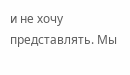и не хочу представлять. Мы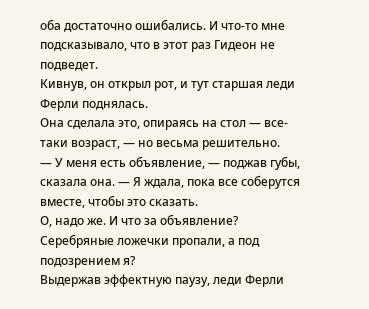оба достаточно ошибались. И что-то мне подсказывало, что в этот раз Гидеон не подведет.
Кивнув, он открыл рот, и тут старшая леди Ферли поднялась.
Она сделала это, опираясь на стол — все-таки возраст, — но весьма решительно.
— У меня есть объявление, — поджав губы, сказала она. — Я ждала, пока все соберутся вместе, чтобы это сказать.
О, надо же. И что за объявление?
Серебряные ложечки пропали, а под подозрением я?
Выдержав эффектную паузу, леди Ферли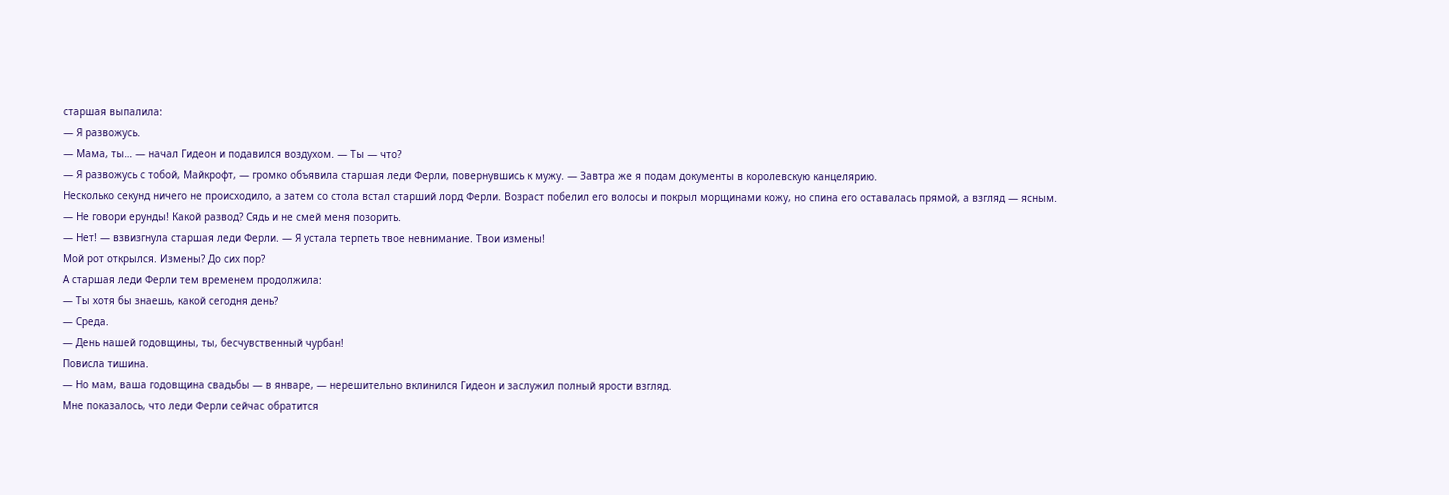старшая выпалила:
— Я развожусь.
— Мама, ты… — начал Гидеон и подавился воздухом. — Ты — что?
— Я развожусь с тобой, Майкрофт, — громко объявила старшая леди Ферли, повернувшись к мужу. — Завтра же я подам документы в королевскую канцелярию.
Несколько секунд ничего не происходило, а затем со стола встал старший лорд Ферли. Возраст побелил его волосы и покрыл морщинами кожу, но спина его оставалась прямой, а взгляд — ясным.
— Не говори ерунды! Какой развод? Сядь и не смей меня позорить.
— Нет! — взвизгнула старшая леди Ферли. — Я устала терпеть твое невнимание. Твои измены!
Мой рот открылся. Измены? До сих пор?
А старшая леди Ферли тем временем продолжила:
— Ты хотя бы знаешь, какой сегодня день?
— Среда.
— День нашей годовщины, ты, бесчувственный чурбан!
Повисла тишина.
— Но мам, ваша годовщина свадьбы — в январе, — нерешительно вклинился Гидеон и заслужил полный ярости взгляд.
Мне показалось, что леди Ферли сейчас обратится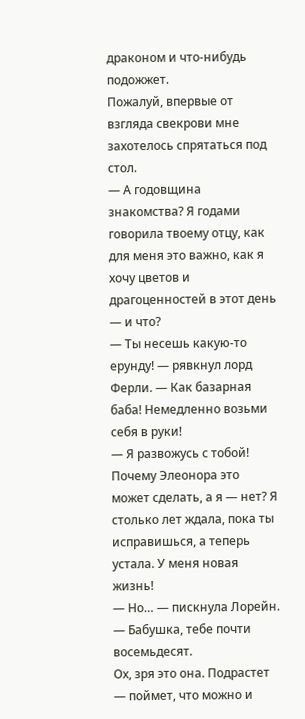драконом и что-нибудь подожжет.
Пожалуй, впервые от взгляда свекрови мне захотелось спрятаться под стол.
— А годовщина знакомства? Я годами говорила твоему отцу, как для меня это важно, как я хочу цветов и драгоценностей в этот день — и что?
— Ты несешь какую-то ерунду! — рявкнул лорд Ферли. — Как базарная баба! Немедленно возьми себя в руки!
— Я развожусь с тобой! Почему Элеонора это может сделать, а я — нет? Я столько лет ждала, пока ты исправишься, а теперь устала. У меня новая жизнь!
— Но… — пискнула Лорейн. — Бабушка, тебе почти восемьдесят.
Ох, зря это она. Подрастет — поймет, что можно и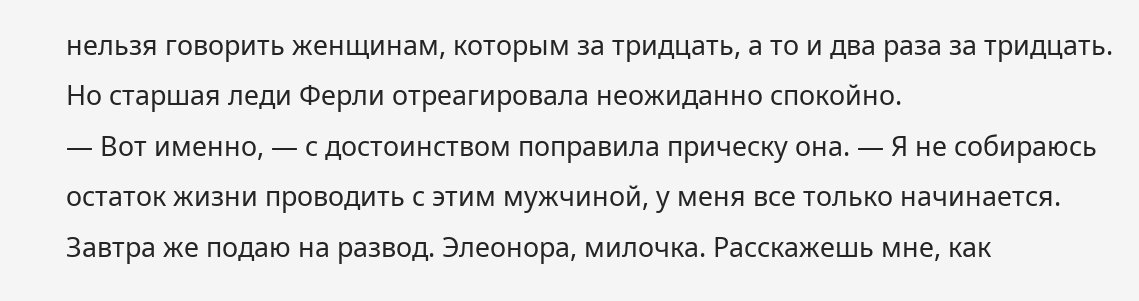нельзя говорить женщинам, которым за тридцать, а то и два раза за тридцать.
Но старшая леди Ферли отреагировала неожиданно спокойно.
— Вот именно, — с достоинством поправила прическу она. — Я не собираюсь остаток жизни проводить с этим мужчиной, у меня все только начинается. Завтра же подаю на развод. Элеонора, милочка. Расскажешь мне, как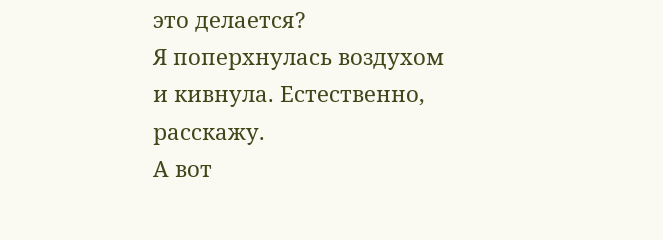это делается?
Я поперхнулась воздухом и кивнула. Естественно, расскажу.
А вот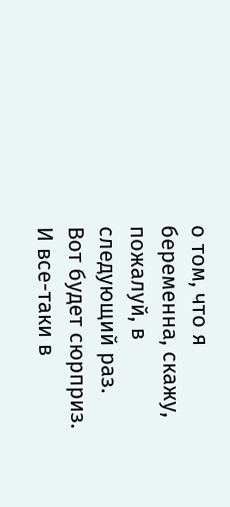о том, что я беременна, скажу, пожалуй, в следующий раз.
Вот будет сюрприз.
И все-таки в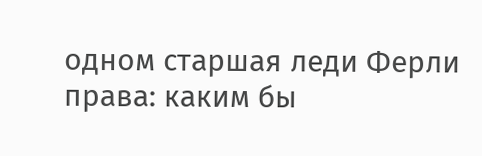одном старшая леди Ферли права: каким бы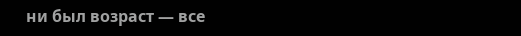ни был возраст — все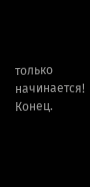только начинается!
Конец.